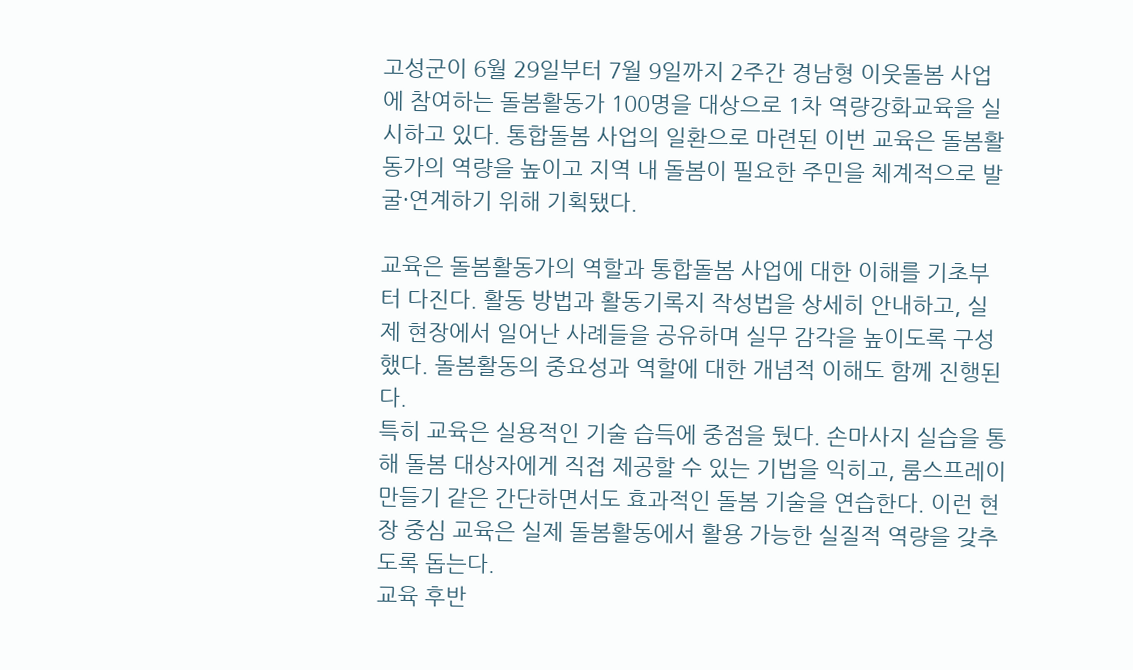고성군이 6월 29일부터 7월 9일까지 2주간 경남형 이웃돌봄 사업에 참여하는 돌봄활동가 100명을 대상으로 1차 역량강화교육을 실시하고 있다. 통합돌봄 사업의 일환으로 마련된 이번 교육은 돌봄활동가의 역량을 높이고 지역 내 돌봄이 필요한 주민을 체계적으로 발굴·연계하기 위해 기획됐다.

교육은 돌봄활동가의 역할과 통합돌봄 사업에 대한 이해를 기초부터 다진다. 활동 방법과 활동기록지 작성법을 상세히 안내하고, 실제 현장에서 일어난 사례들을 공유하며 실무 감각을 높이도록 구성했다. 돌봄활동의 중요성과 역할에 대한 개념적 이해도 함께 진행된다.
특히 교육은 실용적인 기술 습득에 중점을 뒀다. 손마사지 실습을 통해 돌봄 대상자에게 직접 제공할 수 있는 기법을 익히고, 룸스프레이 만들기 같은 간단하면서도 효과적인 돌봄 기술을 연습한다. 이런 현장 중심 교육은 실제 돌봄활동에서 활용 가능한 실질적 역량을 갖추도록 돕는다.
교육 후반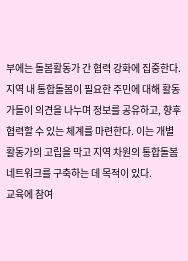부에는 돌봄활동가 간 협력 강화에 집중한다. 지역 내 통합돌봄이 필요한 주민에 대해 활동가들이 의견을 나누며 정보를 공유하고, 향후 협력할 수 있는 체계를 마련한다. 이는 개별 활동가의 고립을 막고 지역 차원의 통합돌봄 네트워크를 구축하는 데 목적이 있다.
교육에 참여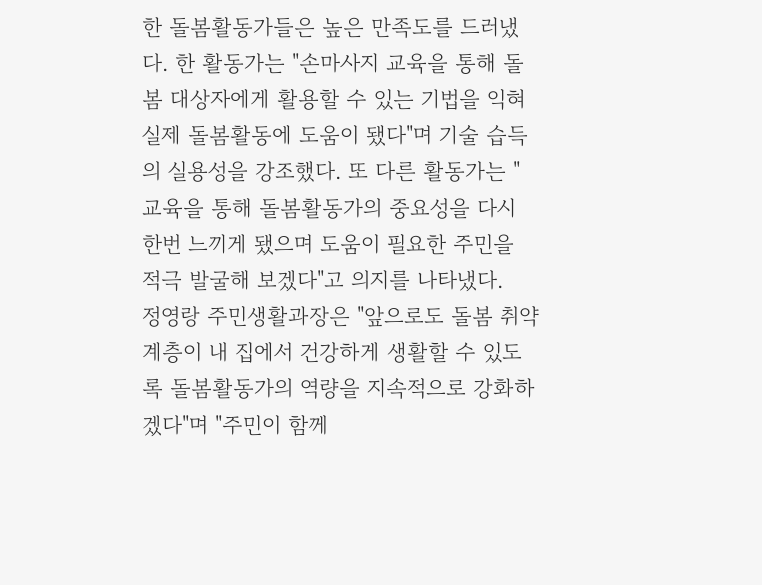한 돌봄활동가들은 높은 만족도를 드러냈다. 한 활동가는 "손마사지 교육을 통해 돌봄 대상자에게 활용할 수 있는 기법을 익혀 실제 돌봄활동에 도움이 됐다"며 기술 습득의 실용성을 강조했다. 또 다른 활동가는 "교육을 통해 돌봄활동가의 중요성을 다시 한번 느끼게 됐으며 도움이 필요한 주민을 적극 발굴해 보겠다"고 의지를 나타냈다.
정영랑 주민생활과장은 "앞으로도 돌봄 취약계층이 내 집에서 건강하게 생활할 수 있도록 돌봄활동가의 역량을 지속적으로 강화하겠다"며 "주민이 함께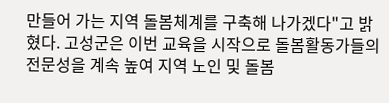만들어 가는 지역 돌봄체계를 구축해 나가겠다"고 밝혔다. 고성군은 이번 교육을 시작으로 돌봄활동가들의 전문성을 계속 높여 지역 노인 및 돌봄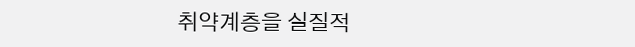취약계층을 실질적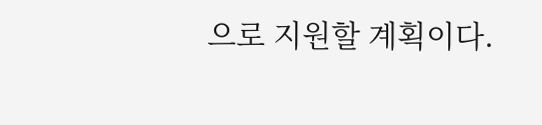으로 지원할 계획이다.